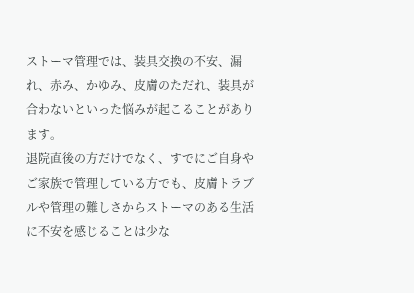ストーマ管理では、装具交換の不安、漏れ、赤み、かゆみ、皮膚のただれ、装具が合わないといった悩みが起こることがあります。
退院直後の方だけでなく、すでにご自身やご家族で管理している方でも、皮膚トラブルや管理の難しさからストーマのある生活に不安を感じることは少な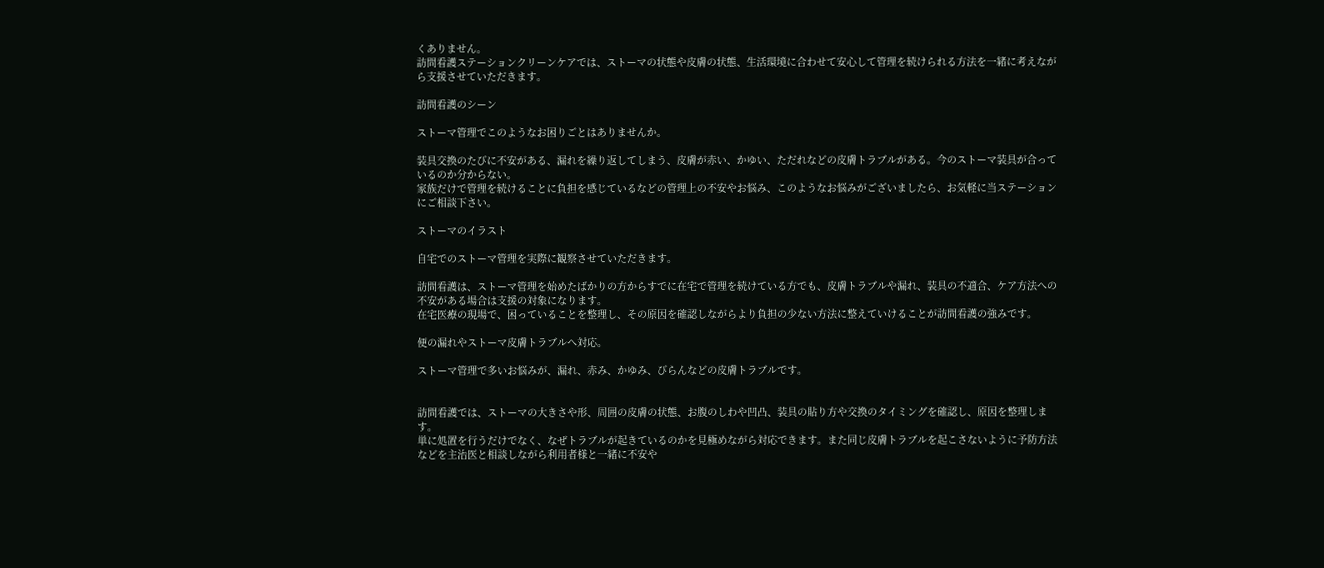くありません。
訪問看護ステーションクリーンケアでは、ストーマの状態や皮膚の状態、生活環境に合わせて安心して管理を続けられる方法を一緒に考えながら支援させていただきます。

訪問看護のシーン

ストーマ管理でこのようなお困りごとはありませんか。

装具交換のたびに不安がある、漏れを繰り返してしまう、皮膚が赤い、かゆい、ただれなどの皮膚トラブルがある。今のストーマ装具が合っているのか分からない。
家族だけで管理を続けることに負担を感じているなどの管理上の不安やお悩み、このようなお悩みがございましたら、お気軽に当ステーションにご相談下さい。

ストーマのイラスト

自宅でのストーマ管理を実際に観察させていただきます。

訪問看護は、ストーマ管理を始めたばかりの方からすでに在宅で管理を続けている方でも、皮膚トラブルや漏れ、装具の不適合、ケア方法への不安がある場合は支援の対象になります。
在宅医療の現場で、困っていることを整理し、その原因を確認しながらより負担の少ない方法に整えていけることが訪問看護の強みです。

便の漏れやストーマ皮膚トラブルへ対応。

ストーマ管理で多いお悩みが、漏れ、赤み、かゆみ、びらんなどの皮膚トラブルです。


訪問看護では、ストーマの大きさや形、周囲の皮膚の状態、お腹のしわや凹凸、装具の貼り方や交換のタイミングを確認し、原因を整理します。
単に処置を行うだけでなく、なぜトラブルが起きているのかを見極めながら対応できます。また同じ皮膚トラブルを起こさないように予防方法などを主治医と相談しながら利用者様と一緒に不安や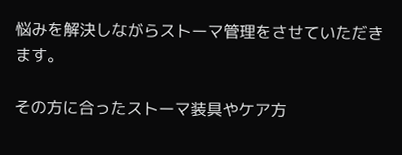悩みを解決しながらストーマ管理をさせていただきます。

その方に合ったストーマ装具やケア方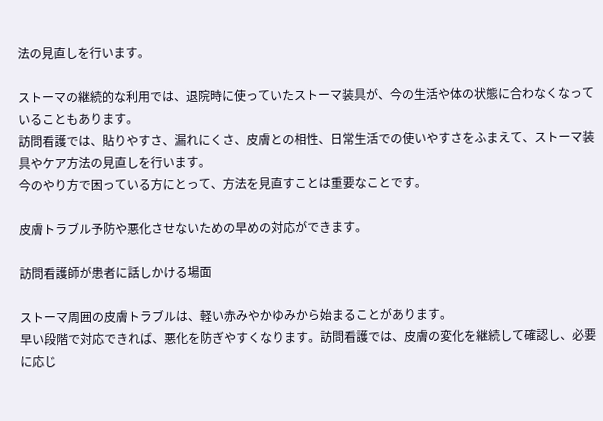法の見直しを行います。

ストーマの継続的な利用では、退院時に使っていたストーマ装具が、今の生活や体の状態に合わなくなっていることもあります。
訪問看護では、貼りやすさ、漏れにくさ、皮膚との相性、日常生活での使いやすさをふまえて、ストーマ装具やケア方法の見直しを行います。
今のやり方で困っている方にとって、方法を見直すことは重要なことです。

皮膚トラブル予防や悪化させないための早めの対応ができます。

訪問看護師が患者に話しかける場面

ストーマ周囲の皮膚トラブルは、軽い赤みやかゆみから始まることがあります。
早い段階で対応できれば、悪化を防ぎやすくなります。訪問看護では、皮膚の変化を継続して確認し、必要に応じ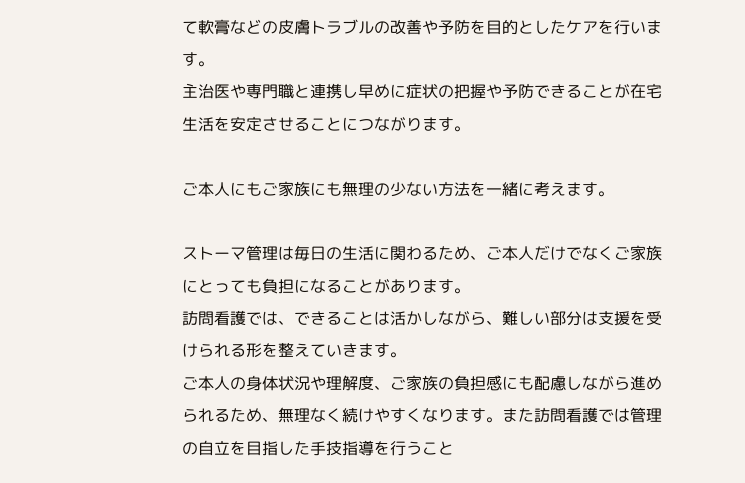て軟膏などの皮膚トラブルの改善や予防を目的としたケアを行います。
主治医や専門職と連携し早めに症状の把握や予防できることが在宅生活を安定させることにつながります。

ご本人にもご家族にも無理の少ない方法を一緒に考えます。

ストーマ管理は毎日の生活に関わるため、ご本人だけでなくご家族にとっても負担になることがあります。
訪問看護では、できることは活かしながら、難しい部分は支援を受けられる形を整えていきます。
ご本人の身体状況や理解度、ご家族の負担感にも配慮しながら進められるため、無理なく続けやすくなります。また訪問看護では管理の自立を目指した手技指導を行うこと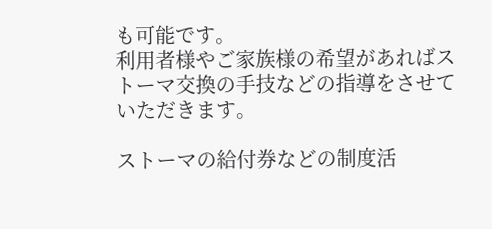も可能です。
利用者様やご家族様の希望があればストーマ交換の手技などの指導をさせていただきます。

ストーマの給付券などの制度活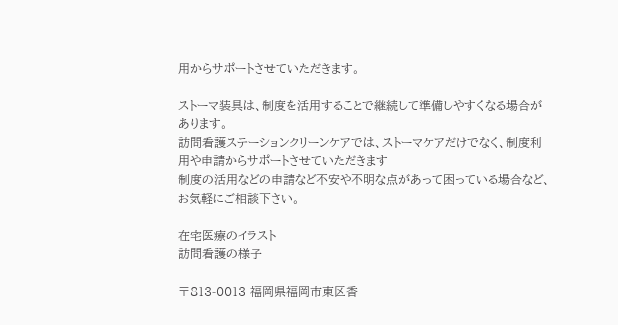用からサポートさせていただきます。

ストーマ装具は、制度を活用することで継続して準備しやすくなる場合があります。
訪問看護ステーションクリーンケアでは、ストーマケアだけでなく、制度利用や申請からサポートさせていただきます
制度の活用などの申請など不安や不明な点があって困っている場合など、お気軽にご相談下さい。

在宅医療のイラスト
訪問看護の様子

〒813-0013 福岡県福岡市東区香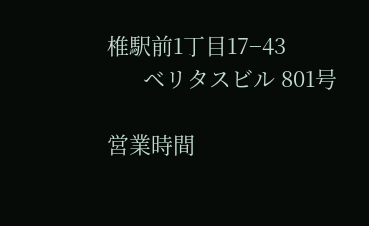椎駅前1丁目17−43
      ベリタスビル 801号

営業時間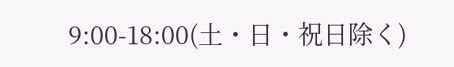9:00-18:00(土・日・祝日除く)